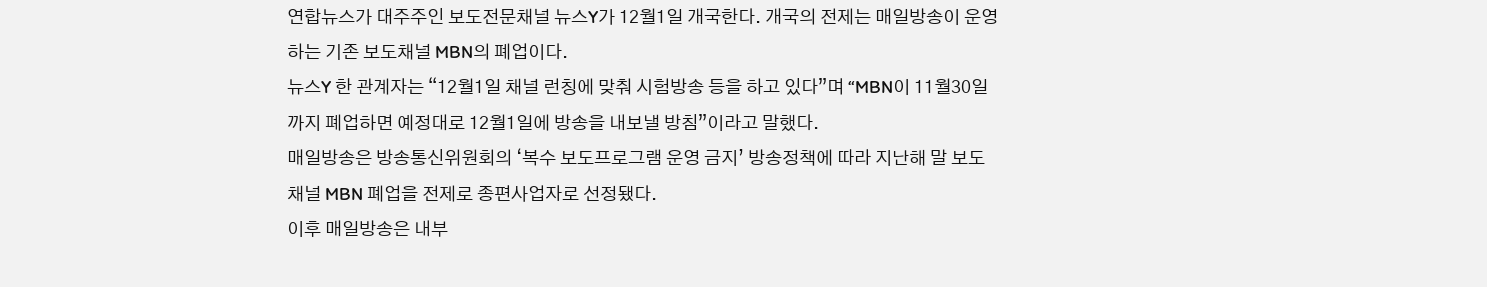연합뉴스가 대주주인 보도전문채널 뉴스Y가 12월1일 개국한다. 개국의 전제는 매일방송이 운영하는 기존 보도채널 MBN의 폐업이다.
뉴스Y 한 관계자는 “12월1일 채널 런칭에 맞춰 시험방송 등을 하고 있다”며 “MBN이 11월30일까지 폐업하면 예정대로 12월1일에 방송을 내보낼 방침”이라고 말했다.
매일방송은 방송통신위원회의 ‘복수 보도프로그램 운영 금지’ 방송정책에 따라 지난해 말 보도채널 MBN 폐업을 전제로 종편사업자로 선정됐다.
이후 매일방송은 내부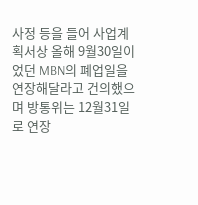사정 등을 들어 사업계획서상 올해 9월30일이었던 MBN의 폐업일을 연장해달라고 건의했으며 방통위는 12월31일로 연장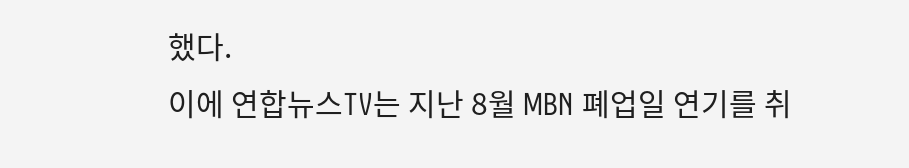했다.
이에 연합뉴스TV는 지난 8월 MBN 폐업일 연기를 취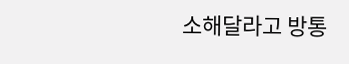소해달라고 방통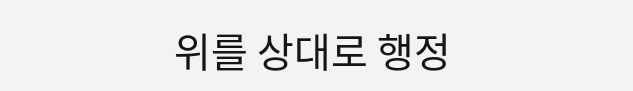위를 상대로 행정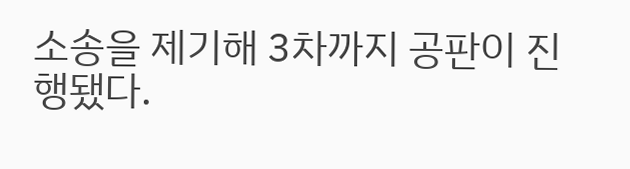소송을 제기해 3차까지 공판이 진행됐다.